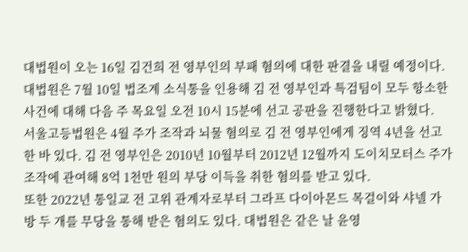대법원이 오는 16일 김건희 전 영부인의 부패 혐의에 대한 판결을 내릴 예정이다.
대법원은 7월 10일 법조계 소식통을 인용해 김 전 영부인과 특검팀이 모두 항소한 사건에 대해 다음 주 목요일 오전 10시 15분에 선고 공판을 진행한다고 밝혔다.
서울고등법원은 4월 주가 조작과 뇌물 혐의로 김 전 영부인에게 징역 4년을 선고한 바 있다. 김 전 영부인은 2010년 10월부터 2012년 12월까지 도이치모터스 주가 조작에 관여해 8억 1천만 원의 부당 이득을 취한 혐의를 받고 있다.
또한 2022년 통일교 전 고위 관계자로부터 그라프 다이아몬드 목걸이와 샤넬 가방 두 개를 무당을 통해 받은 혐의도 있다. 대법원은 같은 날 윤영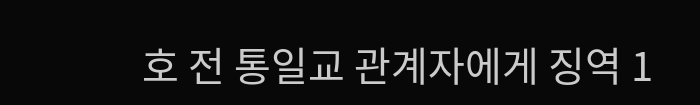호 전 통일교 관계자에게 징역 1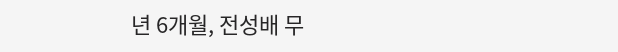년 6개월, 전성배 무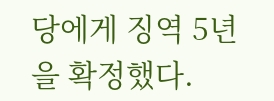당에게 징역 5년을 확정했다.